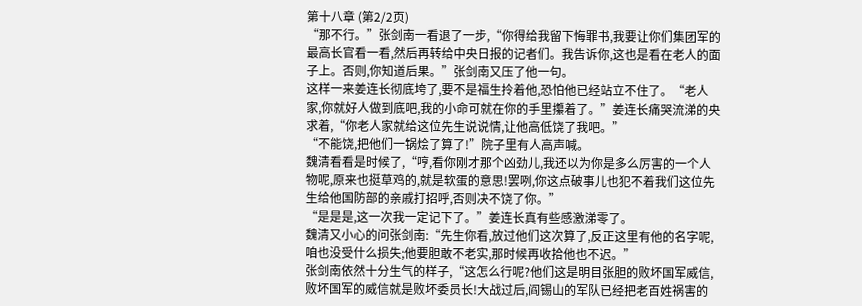第十八章 (第2/2页)
“那不行。”张剑南一看退了一步,“你得给我留下悔罪书,我要让你们集团军的最高长官看一看,然后再转给中央日报的记者们。我告诉你,这也是看在老人的面子上。否则,你知道后果。”张剑南又压了他一句。
这样一来姜连长彻底垮了,要不是福生拎着他,恐怕他已经站立不住了。“老人家,你就好人做到底吧,我的小命可就在你的手里攥着了。”姜连长痛哭流涕的央求着,“你老人家就给这位先生说说情,让他高低饶了我吧。”
“不能饶,把他们一锅烩了算了!”院子里有人高声喊。
魏清看看是时候了,“哼,看你刚才那个凶劲儿,我还以为你是多么厉害的一个人物呢,原来也挺草鸡的,就是软蛋的意思!罢咧,你这点破事儿也犯不着我们这位先生给他国防部的亲戚打招呼,否则决不饶了你。”
“是是是,这一次我一定记下了。”姜连长真有些感激涕零了。
魏清又小心的问张剑南:“先生你看,放过他们这次算了,反正这里有他的名字呢,咱也没受什么损失;他要胆敢不老实,那时候再收拾他也不迟。”
张剑南依然十分生气的样子,“这怎么行呢?他们这是明目张胆的败坏国军威信,败坏国军的威信就是败坏委员长!大战过后,阎锡山的军队已经把老百姓祸害的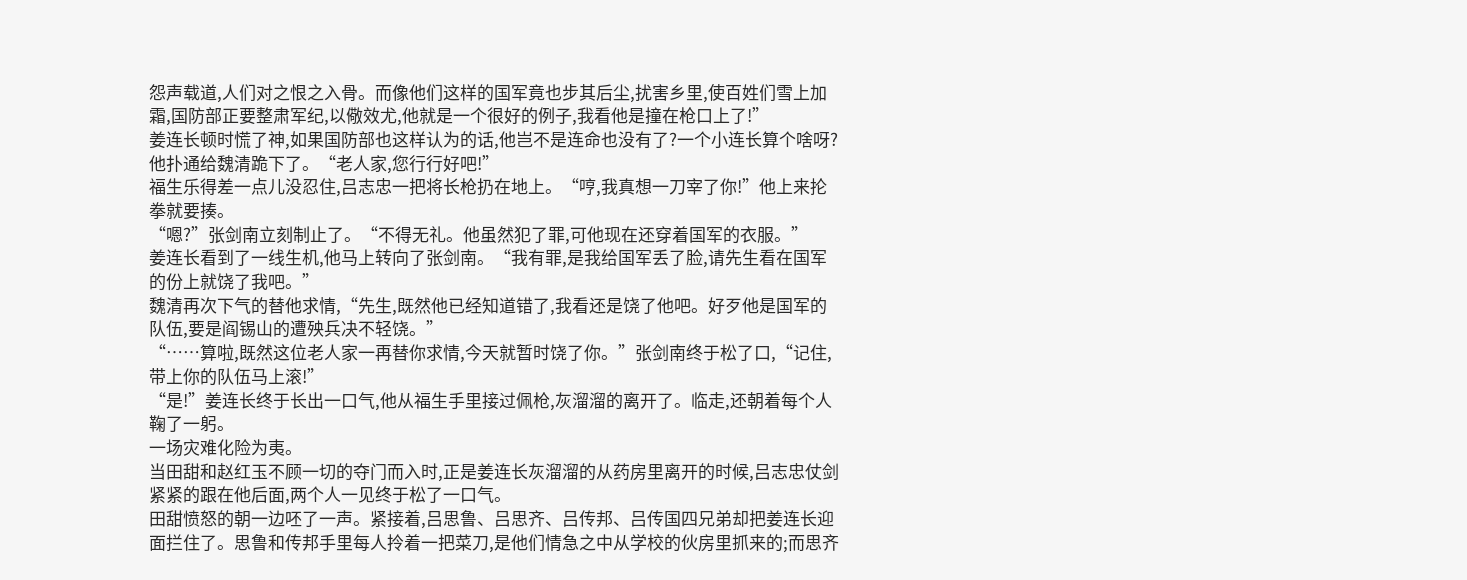怨声载道,人们对之恨之入骨。而像他们这样的国军竟也步其后尘,扰害乡里,使百姓们雪上加霜,国防部正要整肃军纪,以儆效尤,他就是一个很好的例子,我看他是撞在枪口上了!”
姜连长顿时慌了神,如果国防部也这样认为的话,他岂不是连命也没有了?一个小连长算个啥呀?他扑通给魏清跪下了。“老人家,您行行好吧!”
福生乐得差一点儿没忍住,吕志忠一把将长枪扔在地上。“哼,我真想一刀宰了你!”他上来抡拳就要揍。
“嗯?”张剑南立刻制止了。“不得无礼。他虽然犯了罪,可他现在还穿着国军的衣服。”
姜连长看到了一线生机,他马上转向了张剑南。“我有罪,是我给国军丢了脸,请先生看在国军的份上就饶了我吧。”
魏清再次下气的替他求情,“先生,既然他已经知道错了,我看还是饶了他吧。好歹他是国军的队伍,要是阎锡山的遭殃兵决不轻饶。”
“……算啦,既然这位老人家一再替你求情,今天就暂时饶了你。”张剑南终于松了口,“记住,带上你的队伍马上滚!”
“是!”姜连长终于长出一口气,他从福生手里接过佩枪,灰溜溜的离开了。临走,还朝着每个人鞠了一躬。
一场灾难化险为夷。
当田甜和赵红玉不顾一切的夺门而入时,正是姜连长灰溜溜的从药房里离开的时候,吕志忠仗剑紧紧的跟在他后面,两个人一见终于松了一口气。
田甜愤怒的朝一边呸了一声。紧接着,吕思鲁、吕思齐、吕传邦、吕传国四兄弟却把姜连长迎面拦住了。思鲁和传邦手里每人拎着一把菜刀,是他们情急之中从学校的伙房里抓来的;而思齐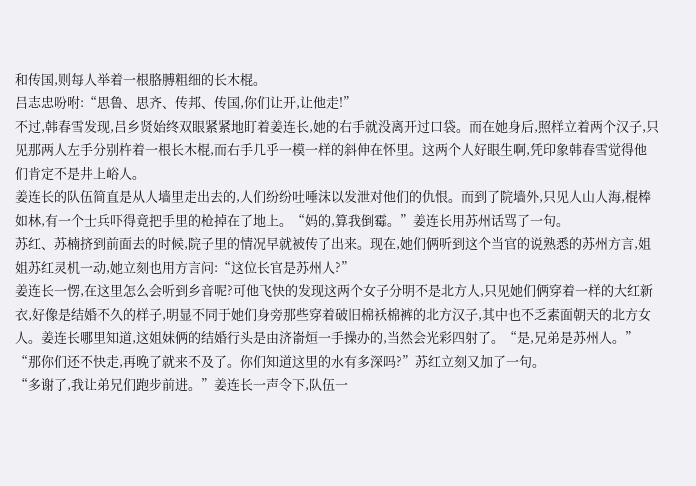和传国,则每人举着一根胳膊粗细的长木棍。
吕志忠吩咐:“思鲁、思齐、传邦、传国,你们让开,让他走!”
不过,韩春雪发现,吕乡贤始终双眼紧紧地盯着姜连长,她的右手就没离开过口袋。而在她身后,照样立着两个汉子,只见那两人左手分别杵着一根长木棍,而右手几乎一模一样的斜伸在怀里。这两个人好眼生啊,凭印象韩春雪觉得他们肯定不是井上峪人。
姜连长的队伍简直是从人墙里走出去的,人们纷纷吐唾沫以发泄对他们的仇恨。而到了院墙外,只见人山人海,棍棒如林,有一个士兵吓得竟把手里的枪掉在了地上。“妈的,算我倒霉。”姜连长用苏州话骂了一句。
苏红、苏楠挤到前面去的时候,院子里的情况早就被传了出来。现在,她们俩听到这个当官的说熟悉的苏州方言,姐姐苏红灵机一动,她立刻也用方言问:“这位长官是苏州人?”
姜连长一愣,在这里怎么会听到乡音呢?可他飞快的发现这两个女子分明不是北方人,只见她们俩穿着一样的大红新衣,好像是结婚不久的样子,明显不同于她们身旁那些穿着破旧棉袄棉裤的北方汉子,其中也不乏素面朝天的北方女人。姜连长哪里知道,这姐妹俩的结婚行头是由济嵛烜一手操办的,当然会光彩四射了。“是,兄弟是苏州人。”
“那你们还不快走,再晚了就来不及了。你们知道这里的水有多深吗?”苏红立刻又加了一句。
“多谢了,我让弟兄们跑步前进。”姜连长一声令下,队伍一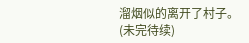溜烟似的离开了村子。
(未完待续)